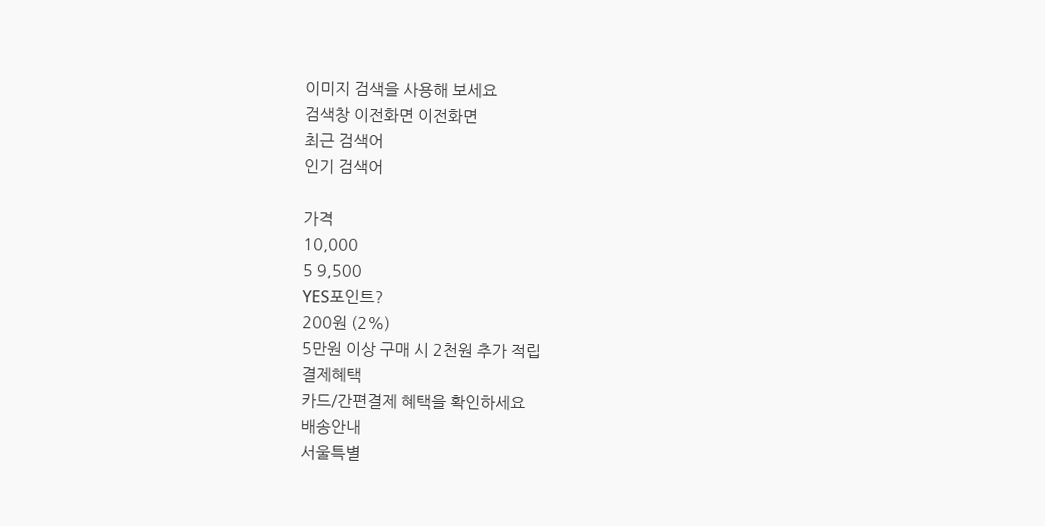이미지 검색을 사용해 보세요
검색창 이전화면 이전화면
최근 검색어
인기 검색어

가격
10,000
5 9,500
YES포인트?
200원 (2%)
5만원 이상 구매 시 2천원 추가 적립
결제혜택
카드/간편결제 혜택을 확인하세요
배송안내
서울특별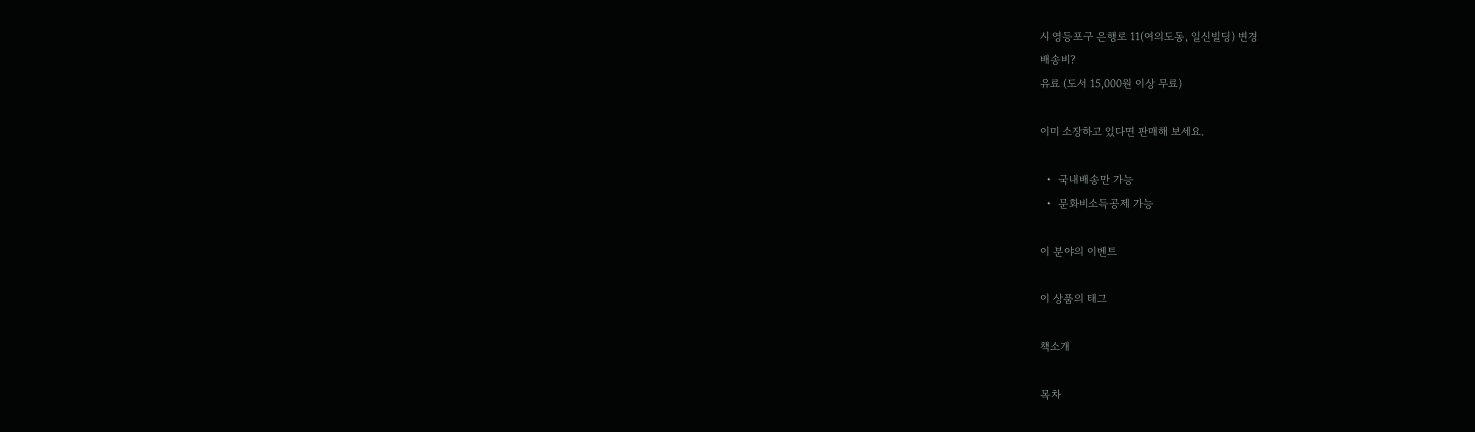시 영등포구 은행로 11(여의도동, 일신빌딩) 변경
배송비?
유료 (도서 15,000원 이상 무료)

이미 소장하고 있다면 판매해 보세요.

  •  국내배송만 가능
  •  문화비소득공제 가능

이 분야의 이벤트

이 상품의 태그

책소개

목차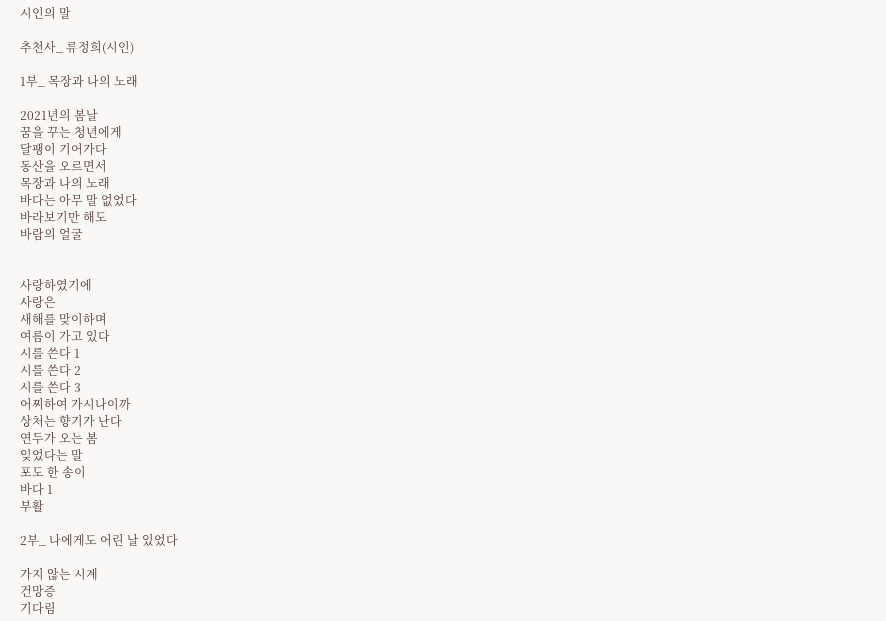시인의 말

추천사_ 류정희(시인)

1부_ 목장과 나의 노래

2021년의 봄날
꿈을 꾸는 청년에게
달팽이 기어가다
동산을 오르면서
목장과 나의 노래
바다는 아무 말 없었다
바라보기만 해도
바람의 얼굴


사랑하였기에
사랑은
새해를 맞이하며
여름이 가고 있다
시를 쓴다 1
시를 쓴다 2
시를 쓴다 3
어찌하여 가시나이까
상처는 향기가 난다
연두가 오는 봄
잊었다는 말
포도 한 송이
바다 1
부활

2부_ 나에게도 어린 날 있었다

가지 않는 시계
건망증
기다림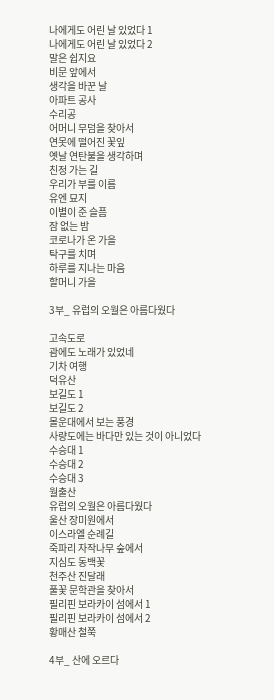나에게도 어린 날 있었다 1
나에게도 어린 날 있었다 2
말은 쉽지요
비문 앞에서
생각을 바꾼 날
아파트 공사
수리공
어머니 무덤을 찾아서
연못에 떨어진 꽃잎
옛날 연탄불을 생각하며
친정 가는 길
우리가 부를 이름
유엔 묘지
이별이 준 슬픔
잠 없는 밤
코로나가 온 가을
탁구를 치며
하루를 지나는 마음
할머니 가을

3부_ 유럽의 오월은 아름다웠다

고속도로
괌에도 노래가 있었네
기차 여행
덕유산
보길도 1
보길도 2
몰운대에서 보는 풍경
사량도에는 바다만 있는 것이 아니었다
수승대 1
수승대 2
수승대 3
월출산
유럽의 오월은 아름다웠다
울산 장미원에서
이스라엘 순례길
죽파리 자작나무 숲에서
지심도 동백꽃
천주산 진달래
풀꽃 문학관을 찾아서
필리핀 보라카이 섬에서 1
필리핀 보라카이 섬에서 2
황매산 철쭉

4부_ 산에 오르다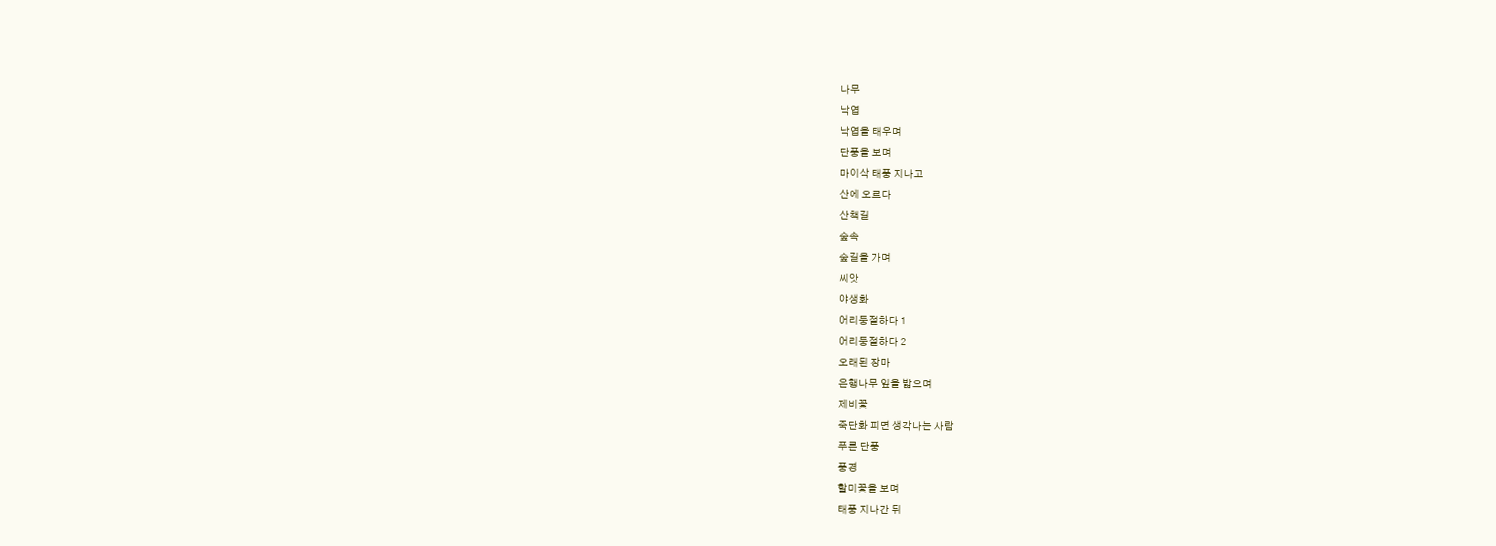나무
낙엽
낙엽을 태우며
단풍을 보며
마이삭 태풍 지나고
산에 오르다
산책길
숲속
숲길을 가며
씨앗
야생화
어리둥절하다 1
어리둥절하다 2
오래된 장마
은행나무 잎을 밟으며
제비꽃
죽단화 피면 생각나는 사람
푸른 단풍
풍경
할미꽃을 보며
태풍 지나간 뒤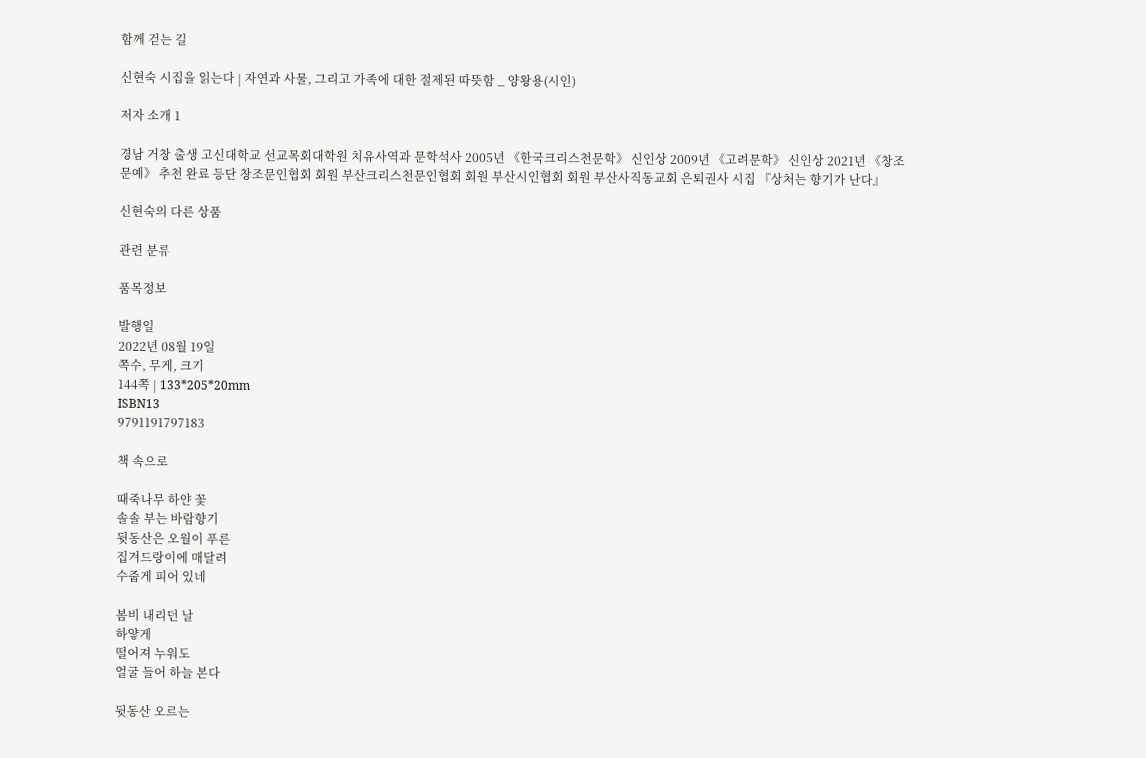함께 걷는 길

신현숙 시집을 읽는다 | 자연과 사물, 그리고 가족에 대한 절제된 따뜻함 _ 양왕용(시인)

저자 소개 1

경남 거창 출생 고신대학교 선교목회대학원 치유사역과 문학석사 2005년 《한국크리스천문학》 신인상 2009년 《고려문학》 신인상 2021년 《창조문예》 추천 완료 등단 창조문인협회 회원 부산크리스천문인협회 회원 부산시인협회 회원 부산사직동교회 은퇴권사 시집 『상처는 향기가 난다』

신현숙의 다른 상품

관련 분류

품목정보

발행일
2022년 08월 19일
쪽수, 무게, 크기
144쪽 | 133*205*20mm
ISBN13
9791191797183

책 속으로

때죽나무 하얀 꽃
솔솔 부는 바람향기
뒷동산은 오월이 푸른
집겨드랑이에 매달려
수줍게 피어 있네

봄비 내리던 날
하얗게
떨어져 누워도
얼굴 들어 하늘 본다

뒷동산 오르는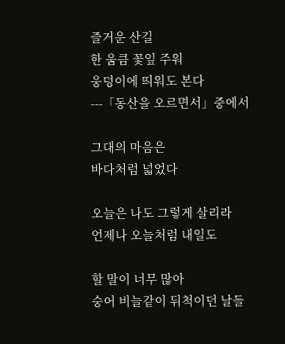즐거운 산길
한 움큼 꽃잎 주워
웅덩이에 띄워도 본다
---「동산을 오르면서」중에서

그대의 마음은
바다처럼 넓었다

오늘은 나도 그렇게 살리라
언제나 오늘처럼 내일도

할 말이 너무 많아
숭어 비늘같이 뒤척이던 날들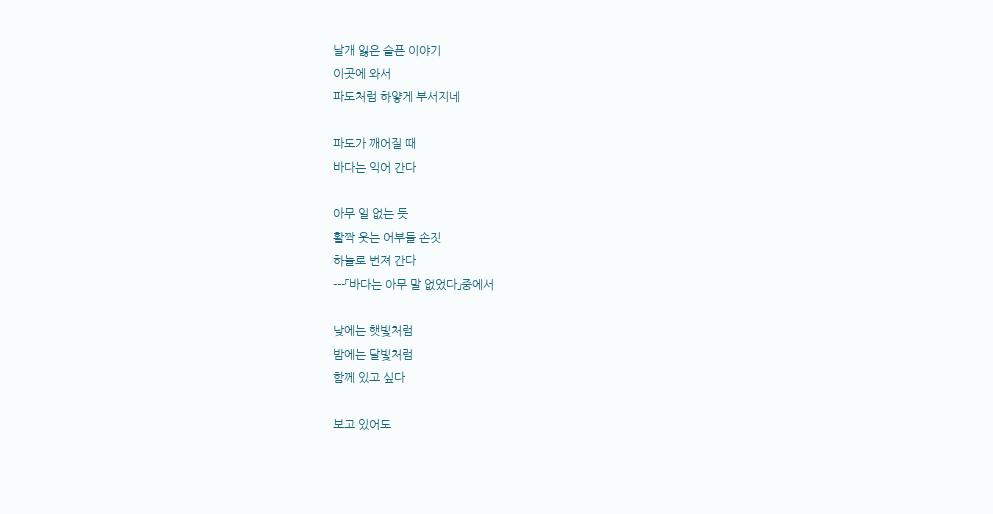날개 잃은 슬픈 이야기
이곳에 와서
파도처럼 하얗게 부서지네

파도가 깨어질 때
바다는 익어 간다

아무 일 없는 듯
활짝 웃는 어부들 손짓
하늘로 번져 간다
---「바다는 아무 말 없었다」중에서

낮에는 햇빛처럼
밤에는 달빛처럼
함께 있고 싶다

보고 있어도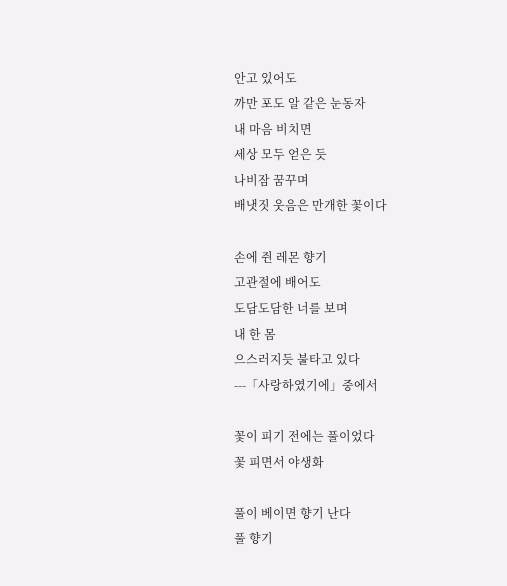안고 있어도
까만 포도 알 같은 눈동자
내 마음 비치면
세상 모두 얻은 듯
나비잠 꿈꾸며
배냇짓 웃음은 만개한 꽃이다

손에 쥔 레몬 향기
고관절에 배어도
도담도담한 너를 보며
내 한 몸
으스러지듯 불타고 있다
---「사랑하였기에」중에서

꽃이 피기 전에는 풀이었다
꽃 피면서 야생화

풀이 베이면 향기 난다
풀 향기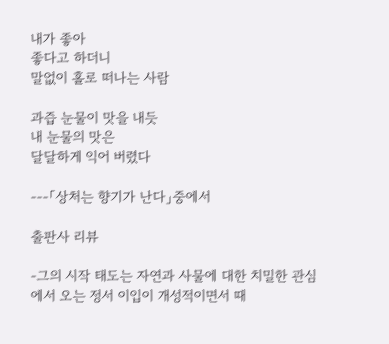내가 좋아
좋다고 하더니
말없이 홀로 떠나는 사람

과즙 눈물이 맛을 내듯
내 눈물의 맛은
달달하게 익어 버렸다

---「상처는 향기가 난다」중에서

출판사 리뷰

-그의 시작 태도는 자연과 사물에 대한 치밀한 관심에서 오는 정서 이입이 개성적이면서 때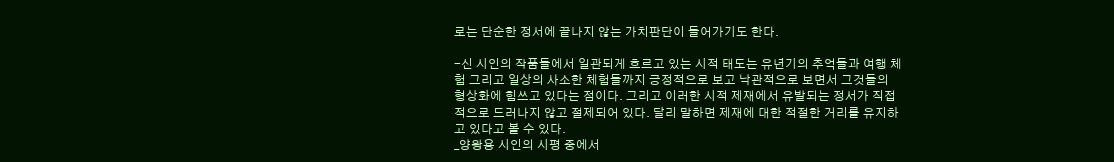로는 단순한 정서에 끝나지 않는 가치판단이 들어가기도 한다.

-신 시인의 작품들에서 일관되게 흐르고 있는 시적 태도는 유년기의 추억들과 여행 체험 그리고 일상의 사소한 체험들까지 긍정적으로 보고 낙관적으로 보면서 그것들의 형상화에 힘쓰고 있다는 점이다. 그리고 이러한 시적 제재에서 유발되는 정서가 직접적으로 드러나지 않고 절제되어 있다. 달리 말하면 제재에 대한 적절한 거리를 유지하고 있다고 볼 수 있다.
_양왕용 시인의 시평 중에서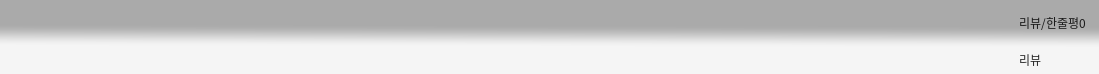리뷰/한줄평0

리뷰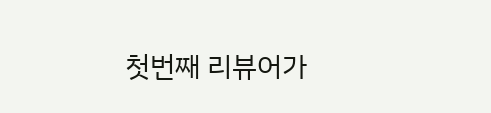첫번째 리뷰어가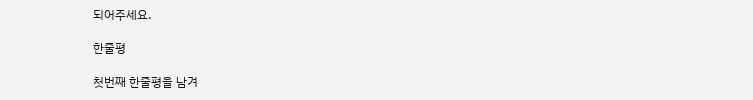되어주세요.

한줄평

첫번째 한줄평을 남겨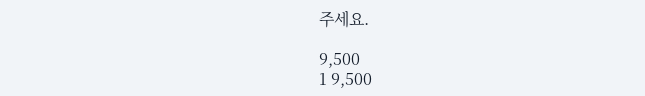주세요.

9,500
1 9,500